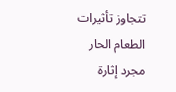تتجاوز تأثيرات الطعام الحار مجرد إثارة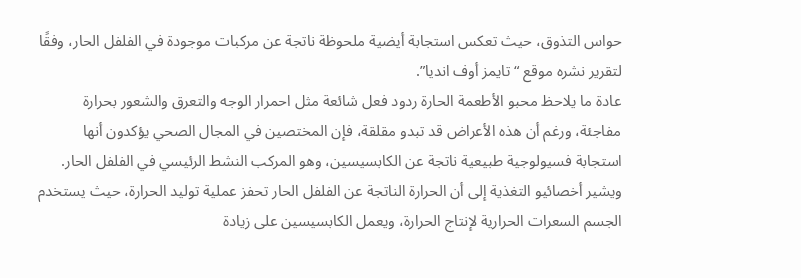حواس التذوق، حيث تعكس استجابة أيضية ملحوظة ناتجة عن مركبات موجودة في الفلفل الحار، وفقًا لتقرير نشره موقع “تايمز أوف انديا”.
عادة ما يلاحظ محبو الأطعمة الحارة ردود فعل شائعة مثل احمرار الوجه والتعرق والشعور بحرارة مفاجئة، ورغم أن هذه الأعراض قد تبدو مقلقة، فإن المختصين في المجال الصحي يؤكدون أنها استجابة فسيولوجية طبيعية ناتجة عن الكابسيسين، وهو المركب النشط الرئيسي في الفلفل الحار.
ويشير أخصائيو التغذية إلى أن الحرارة الناتجة عن الفلفل الحار تحفز عملية توليد الحرارة، حيث يستخدم الجسم السعرات الحرارية لإنتاج الحرارة، ويعمل الكابسيسين على زيادة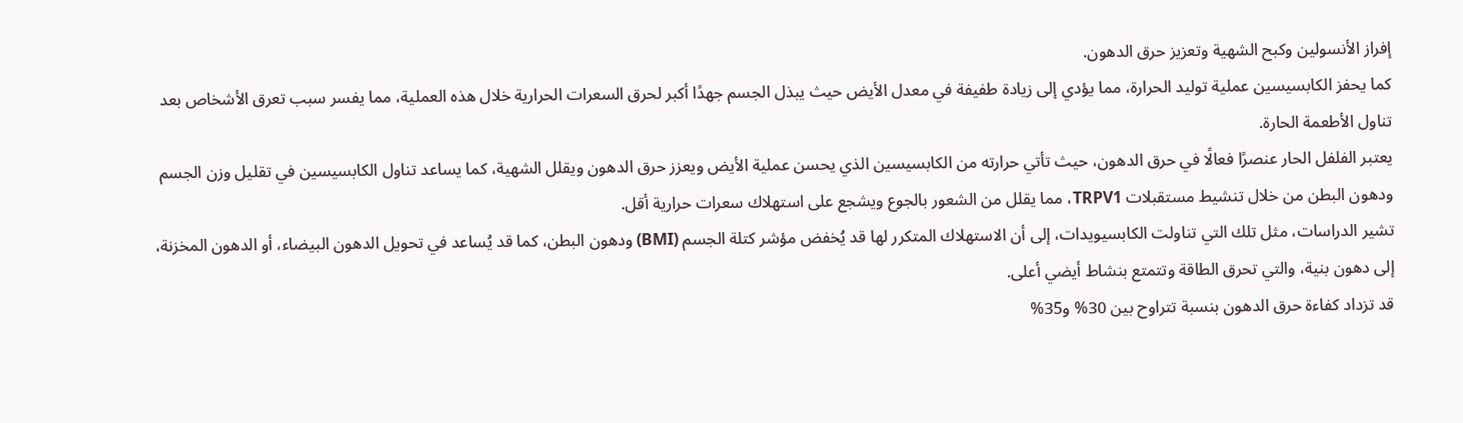إفراز الأنسولين وكبح الشهية وتعزيز حرق الدهون.
كما يحفز الكابسيسين عملية توليد الحرارة، مما يؤدي إلى زيادة طفيفة في معدل الأيض حيث يبذل الجسم جهدًا أكبر لحرق السعرات الحرارية خلال هذه العملية، مما يفسر سبب تعرق الأشخاص بعد تناول الأطعمة الحارة.
يعتبر الفلفل الحار عنصرًا فعالًا في حرق الدهون، حيث تأتي حرارته من الكابسيسين الذي يحسن عملية الأيض ويعزز حرق الدهون ويقلل الشهية، كما يساعد تناول الكابسيسين في تقليل وزن الجسم ودهون البطن من خلال تنشيط مستقبلات TRPV1، مما يقلل من الشعور بالجوع ويشجع على استهلاك سعرات حرارية أقل.
تشير الدراسات، مثل تلك التي تناولت الكابسيويدات، إلى أن الاستهلاك المتكرر لها قد يُخفض مؤشر كتلة الجسم (BMI) ودهون البطن، كما قد يُساعد في تحويل الدهون البيضاء، أو الدهون المخزنة، إلى دهون بنية، والتي تحرق الطاقة وتتمتع بنشاط أيضي أعلى.
قد تزداد كفاءة حرق الدهون بنسبة تتراوح بين 30% و35%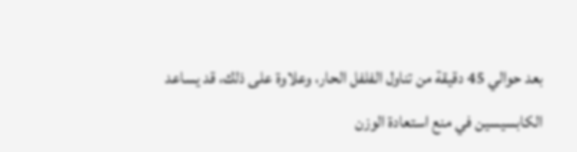بعد حوالي 45 دقيقة من تناول الفلفل الحار، وعلاوة على ذلك، قد يساعد الكابسيسين في منع استعادة الوزن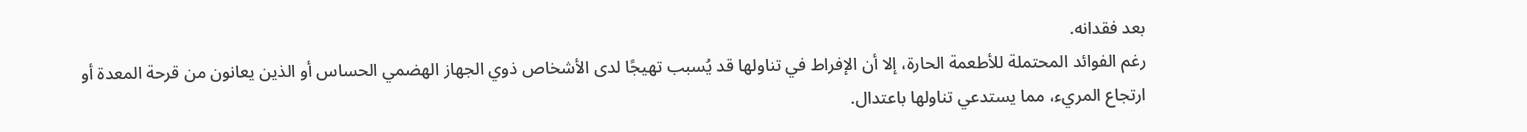بعد فقدانه.
رغم الفوائد المحتملة للأطعمة الحارة، إلا أن الإفراط في تناولها قد يُسبب تهيجًا لدى الأشخاص ذوي الجهاز الهضمي الحساس أو الذين يعانون من قرحة المعدة أو ارتجاع المريء، مما يستدعي تناولها باعتدال.